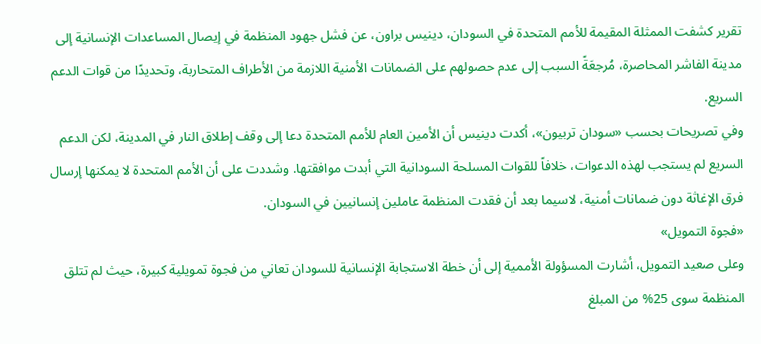تقرير كشفت الممثلة المقيمة للأمم المتحدة في السودان، دينيس براون، عن فشل جهود المنظمة في إيصال المساعدات الإنسانية إلى مدينة الفاشر المحاصرة، مُرجعَةً السبب إلى عدم حصولهم على الضمانات الأمنية اللازمة من الأطراف المتحاربة، وتحديدًا من قوات الدعم السريع.
وفي تصريحات بحسب «سودان تربيون»، أكدت دينيس أن الأمين العام للأمم المتحدة دعا إلى وقف إطلاق النار في المدينة، لكن الدعم السريع لم يستجب لهذه الدعوات، خلافاً للقوات المسلحة السودانية التي أبدت موافقتها. وشددت على أن الأمم المتحدة لا يمكنها إرسال فرق الإغاثة دون ضمانات أمنية، لاسيما بعد أن فقدت المنظمة عاملين إنسانيين في السودان.
«فجوة التمويل»
وعلى صعيد التمويل، أشارت المسؤولة الأممية إلى أن خطة الاستجابة الإنسانية للسودان تعاني من فجوة تمويلية كبيرة، حيث لم تتلق المنظمة سوى 25% من المبلغ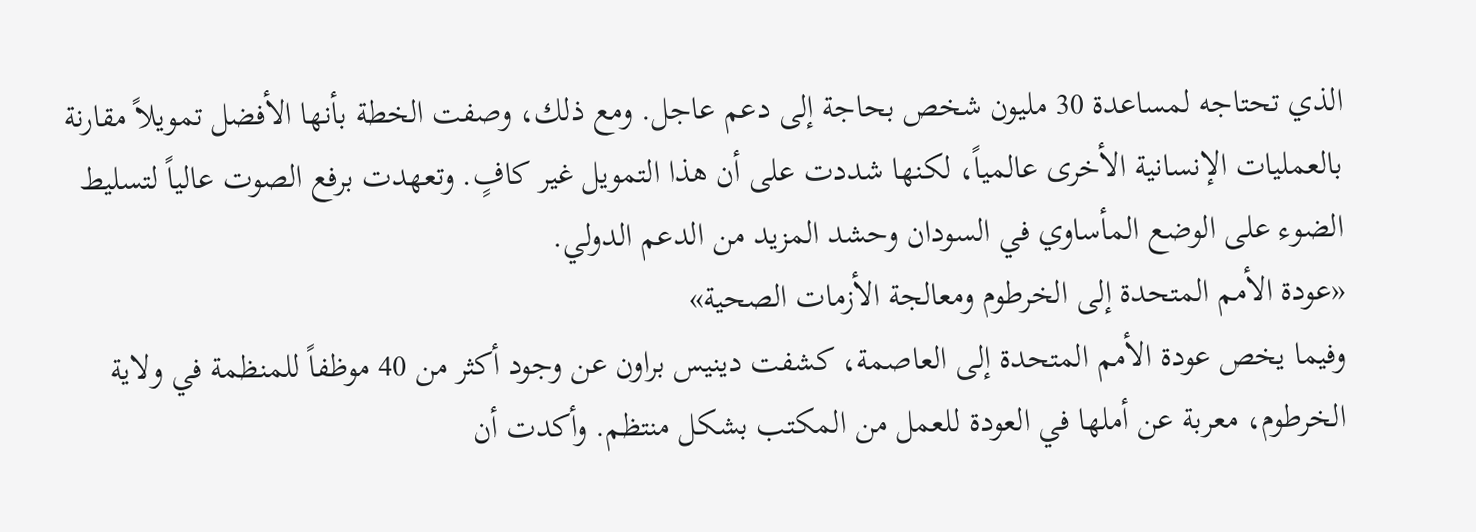الذي تحتاجه لمساعدة 30 مليون شخص بحاجة إلى دعم عاجل. ومع ذلك، وصفت الخطة بأنها الأفضل تمويلاً مقارنة بالعمليات الإنسانية الأخرى عالمياً، لكنها شددت على أن هذا التمويل غير كافٍ. وتعهدت برفع الصوت عالياً لتسليط الضوء على الوضع المأساوي في السودان وحشد المزيد من الدعم الدولي.
«عودة الأمم المتحدة إلى الخرطوم ومعالجة الأزمات الصحية»
وفيما يخص عودة الأمم المتحدة إلى العاصمة، كشفت دينيس براون عن وجود أكثر من 40 موظفاً للمنظمة في ولاية الخرطوم، معربة عن أملها في العودة للعمل من المكتب بشكل منتظم. وأكدت أن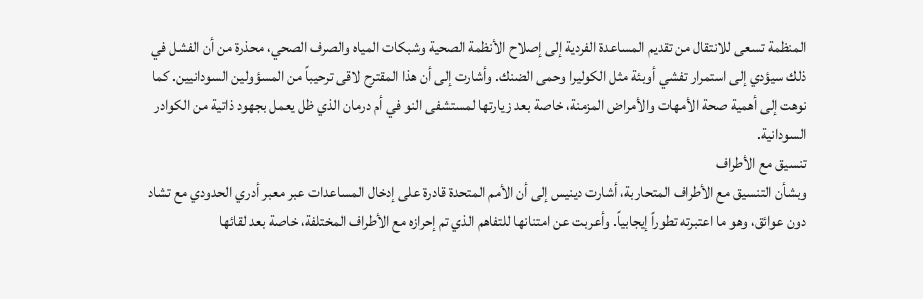المنظمة تسعى للانتقال من تقديم المساعدة الفردية إلى إصلاح الأنظمة الصحية وشبكات المياه والصرف الصحي، محذرة من أن الفشل في ذلك سيؤدي إلى استمرار تفشي أوبئة مثل الكوليرا وحمى الضنك. وأشارت إلى أن هذا المقترح لاقى ترحيباً من المسؤولين السودانيين. كما نوهت إلى أهمية صحة الأمهات والأمراض المزمنة، خاصة بعد زيارتها لمستشفى النو في أم درمان الذي ظل يعمل بجهود ذاتية من الكوادر السودانية.
تنسيق مع الأطراف
وبشأن التنسيق مع الأطراف المتحاربة، أشارت دينيس إلى أن الأمم المتحدة قادرة على إدخال المساعدات عبر معبر أدري الحدودي مع تشاد دون عوائق، وهو ما اعتبرته تطوراً إيجابياً. وأعربت عن امتنانها للتفاهم الذي تم إحرازه مع الأطراف المختلفة، خاصة بعد لقائها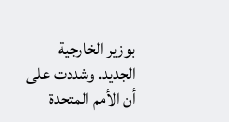بوزير الخارجية الجديد. وشددت على أن الأمم المتحدة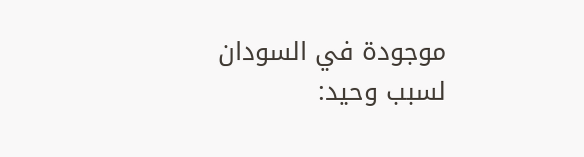موجودة في السودان لسبب وحيد: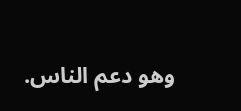وهو دعم الناس.